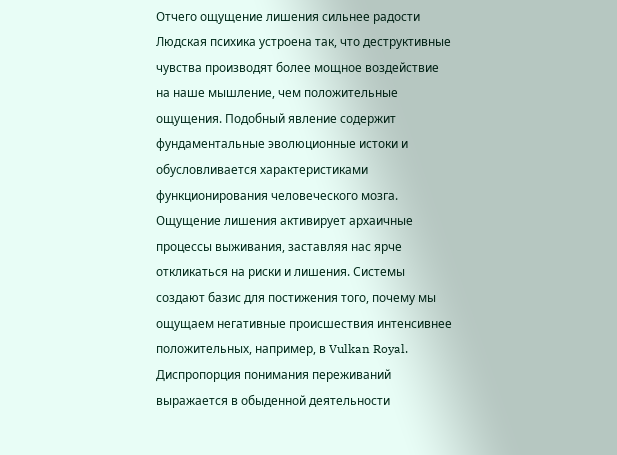Отчего ощущение лишения сильнее радости
Людская психика устроена так, что деструктивные чувства производят более мощное воздействие на наше мышление, чем положительные ощущения. Подобный явление содержит фундаментальные эволюционные истоки и обусловливается характеристиками функционирования человеческого мозга. Ощущение лишения активирует архаичные процессы выживания, заставляя нас ярче откликаться на риски и лишения. Системы создают базис для постижения того, почему мы ощущаем негативные происшествия интенсивнее положительных, например, в Vulkan Royal.
Диспропорция понимания переживаний выражается в обыденной деятельности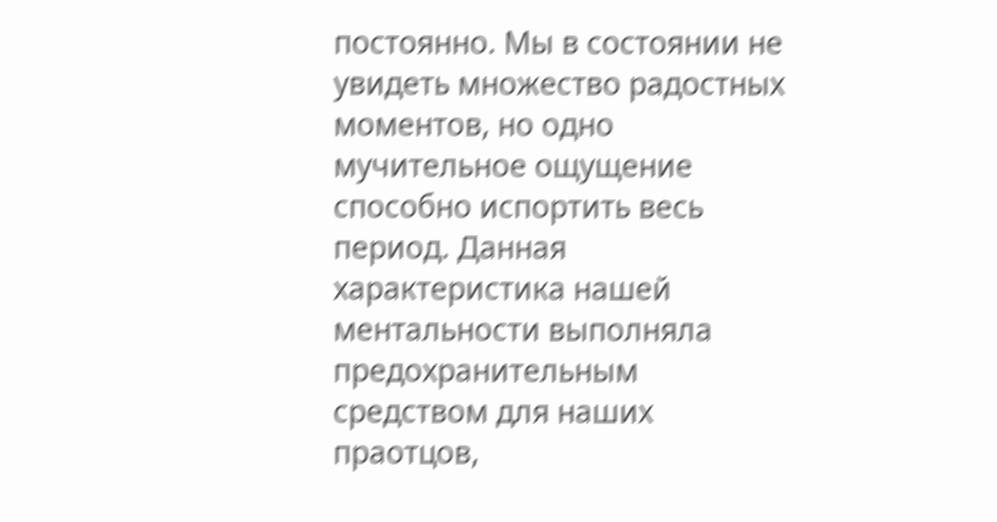постоянно. Мы в состоянии не увидеть множество радостных моментов, но одно мучительное ощущение способно испортить весь период. Данная характеристика нашей ментальности выполняла предохранительным средством для наших праотцов,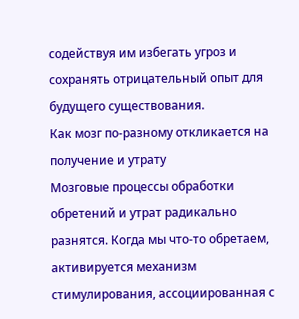содействуя им избегать угроз и сохранять отрицательный опыт для будущего существования.
Как мозг по-разному откликается на получение и утрату
Мозговые процессы обработки обретений и утрат радикально разнятся. Когда мы что-то обретаем, активируется механизм стимулирования, ассоциированная с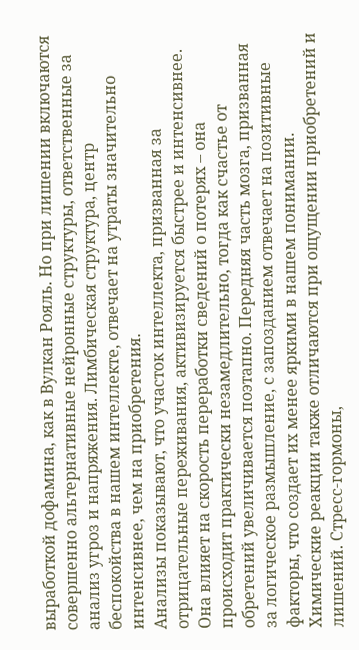выработкой дофамина, как в Вулкан Рояль. Но при лишении включаются совершенно альтернативные нейронные структуры, ответственные за анализ угроз и напряжения. Лимбическая структура, центр беспокойства в нашем интеллекте, отвечает на утраты значительно интенсивнее, чем на приобретения.
Анализы показывают, что участок интеллекта, призванная за отрицательные переживания, активизируется быстрее и интенсивнее. Она влияет на скорость переработки сведений о потерях – она происходит практически незамедлительно, тогда как счастье от обретений увеличивается поэтапно. Передняя часть мозга, призванная за логическое размышление, с запозданием отвечает на позитивные факторы, что создает их менее яркими в нашем понимании.
Химические реакции также отличаются при ощущении приобретений и лишений. Стресс-гормоны,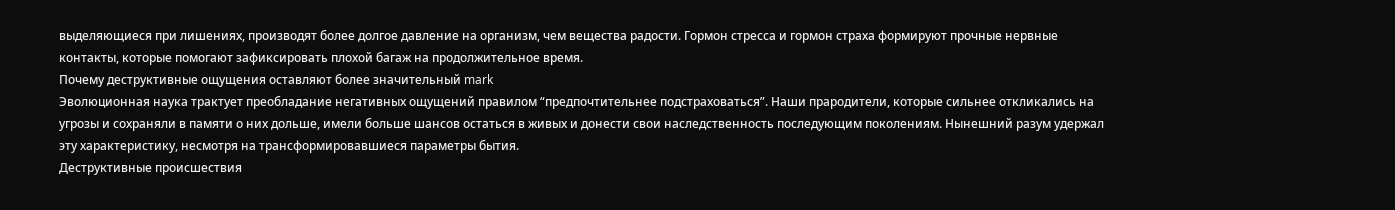выделяющиеся при лишениях, производят более долгое давление на организм, чем вещества радости. Гормон стресса и гормон страха формируют прочные нервные контакты, которые помогают зафиксировать плохой багаж на продолжительное время.
Почему деструктивные ощущения оставляют более значительный mark
Эволюционная наука трактует преобладание негативных ощущений правилом “предпочтительнее подстраховаться”. Наши прародители, которые сильнее откликались на угрозы и сохраняли в памяти о них дольше, имели больше шансов остаться в живых и донести свои наследственность последующим поколениям. Нынешний разум удержал эту характеристику, несмотря на трансформировавшиеся параметры бытия.
Деструктивные происшествия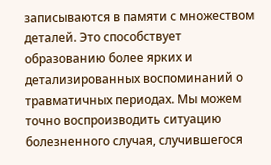записываются в памяти с множеством деталей. Это способствует образованию более ярких и детализированных воспоминаний о травматичных периодах. Мы можем точно воспроизводить ситуацию болезненного случая, случившегося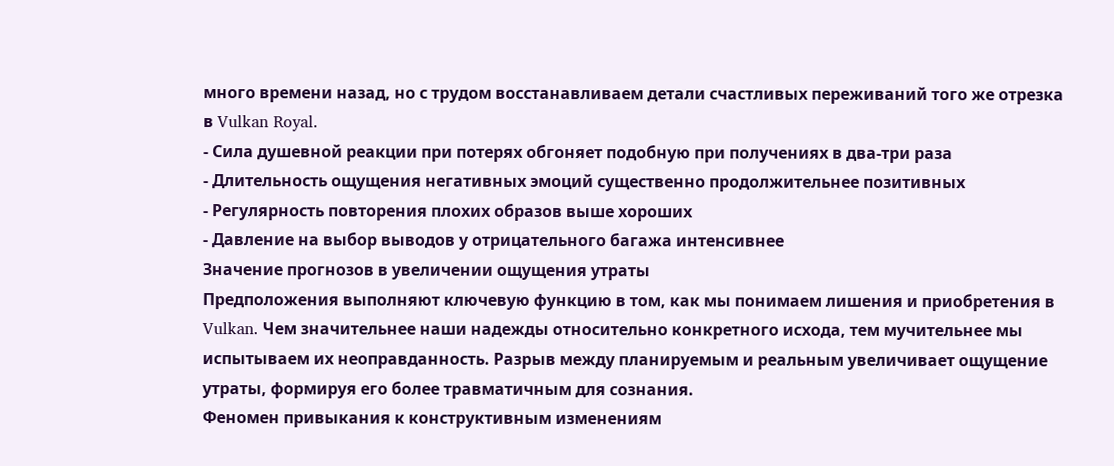много времени назад, но с трудом восстанавливаем детали счастливых переживаний того же отрезка в Vulkan Royal.
- Сила душевной реакции при потерях обгоняет подобную при получениях в два-три раза
- Длительность ощущения негативных эмоций существенно продолжительнее позитивных
- Регулярность повторения плохих образов выше хороших
- Давление на выбор выводов у отрицательного багажа интенсивнее
Значение прогнозов в увеличении ощущения утраты
Предположения выполняют ключевую функцию в том, как мы понимаем лишения и приобретения в Vulkan. Чем значительнее наши надежды относительно конкретного исхода, тем мучительнее мы испытываем их неоправданность. Разрыв между планируемым и реальным увеличивает ощущение утраты, формируя его более травматичным для сознания.
Феномен привыкания к конструктивным изменениям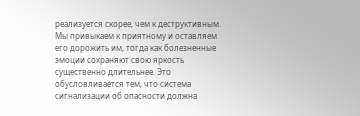реализуется скорее, чем к деструктивным. Мы привыкаем к приятному и оставляем его дорожить им, тогда как болезненные эмоции сохраняют свою яркость существенно длительнее. Это обусловливается тем, что система сигнализации об опасности должна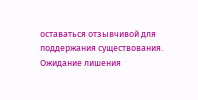оставаться отзывчивой для поддержания существования.
Ожидание лишения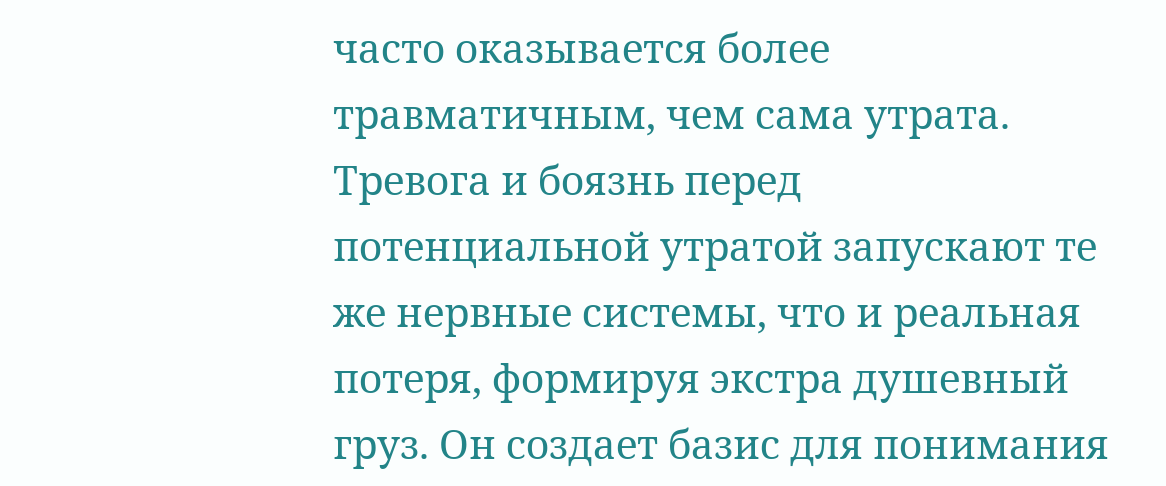часто оказывается более травматичным, чем сама утрата. Тревога и боязнь перед потенциальной утратой запускают те же нервные системы, что и реальная потеря, формируя экстра душевный груз. Он создает базис для понимания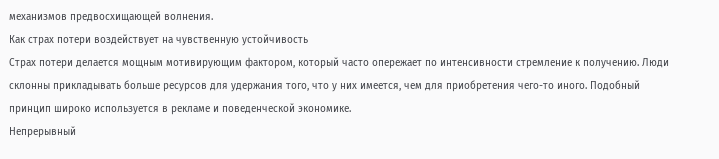механизмов предвосхищающей волнения.
Как страх потери воздействует на чувственную устойчивость
Страх потери делается мощным мотивирующим фактором, который часто опережает по интенсивности стремление к получению. Люди склонны прикладывать больше ресурсов для удержания того, что у них имеется, чем для приобретения чего-то иного. Подобный принцип широко используется в рекламе и поведенческой экономике.
Непрерывный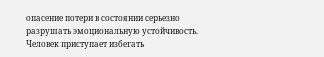опасение потери в состоянии серьезно разрушать эмоциональную устойчивость. Человек приступает избегать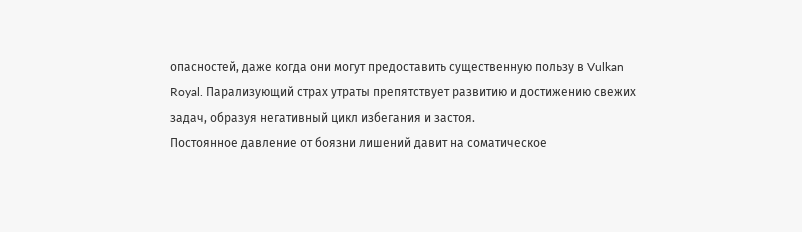опасностей, даже когда они могут предоставить существенную пользу в Vulkan Royal. Парализующий страх утраты препятствует развитию и достижению свежих задач, образуя негативный цикл избегания и застоя.
Постоянное давление от боязни лишений давит на соматическое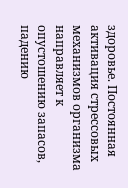здоровье. Постоянная активация стрессовых механизмов организма направляет к опустошению запасов, падению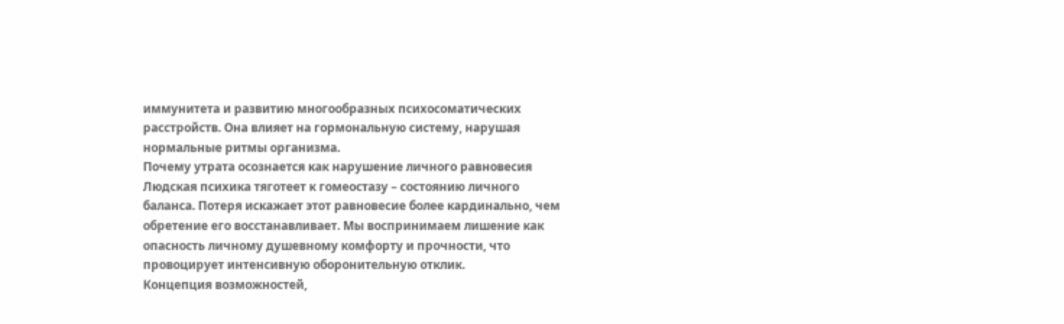иммунитета и развитию многообразных психосоматических расстройств. Она влияет на гормональную систему, нарушая нормальные ритмы организма.
Почему утрата осознается как нарушение личного равновесия
Людская психика тяготеет к гомеостазу – состоянию личного баланса. Потеря искажает этот равновесие более кардинально, чем обретение его восстанавливает. Мы воспринимаем лишение как опасность личному душевному комфорту и прочности, что провоцирует интенсивную оборонительную отклик.
Концепция возможностей,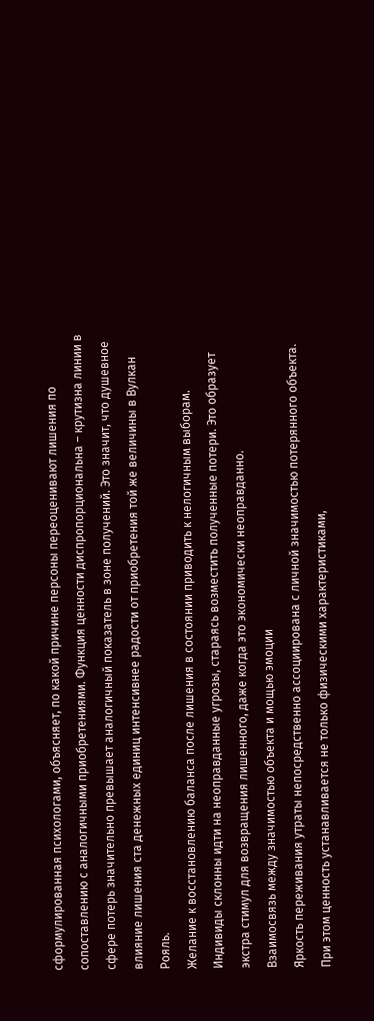сформулированная психологами, объясняет, по какой причине персоны переоценивают лишения по сопоставлению с аналогичными приобретениями. Функция ценности диспропорциональна – крутизна линии в сфере потерь значительно превышает аналогичный показатель в зоне получений. Это значит, что душевное влияние лишения ста денежных единиц интенсивнее радости от приобретения той же величины в Вулкан Рояль.
Желание к восстановлению баланса после лишения в состоянии приводить к нелогичным выборам. Индивиды склонны идти на неоправданные угрозы, стараясь возместить полученные потери. Это образует экстра стимул для возвращения лишенного, даже когда это экономически неоправданно.
Взаимосвязь между значимостью объекта и мощью эмоции
Яркость переживания утраты непосредственно ассоциирована с личной значимостью потерянного объекта. При этом ценность устанавливается не только физическими характеристиками,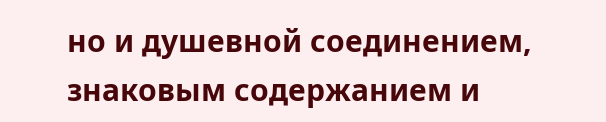но и душевной соединением, знаковым содержанием и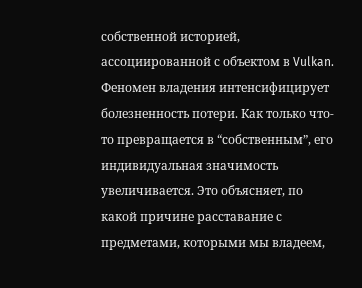собственной историей, ассоциированной с объектом в Vulkan.
Феномен владения интенсифицирует болезненность потери. Как только что-то превращается в “собственным”, его индивидуальная значимость увеличивается. Это объясняет, по какой причине расставание с предметами, которыми мы владеем,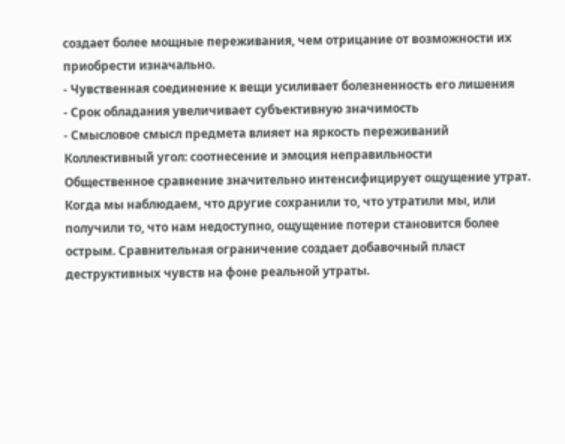создает более мощные переживания, чем отрицание от возможности их приобрести изначально.
- Чувственная соединение к вещи усиливает болезненность его лишения
- Срок обладания увеличивает субъективную значимость
- Смысловое смысл предмета влияет на яркость переживаний
Коллективный угол: соотнесение и эмоция неправильности
Общественное сравнение значительно интенсифицирует ощущение утрат. Когда мы наблюдаем, что другие сохранили то, что утратили мы, или получили то, что нам недоступно, ощущение потери становится более острым. Сравнительная ограничение создает добавочный пласт деструктивных чувств на фоне реальной утраты.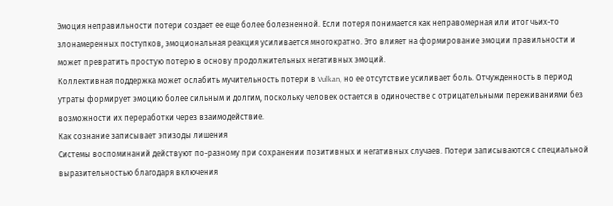Эмоция неправильности потери создает ее еще более болезненной. Если потеря понимается как неправомерная или итог чьих-то злонамеренных поступков, эмоциональная реакция усиливается многократно. Это влияет на формирование эмоции правильности и может превратить простую потерю в основу продолжительных негативных эмоций.
Коллективная поддержка может ослабить мучительность потери в Vulkan, но ее отсутствие усиливает боль. Отчужденность в период утраты формирует эмоцию более сильным и долгим, поскольку человек остается в одиночестве с отрицательными переживаниями без возможности их переработки через взаимодействие.
Как сознание записывает эпизоды лишения
Системы воспоминаний действуют по-разному при сохранении позитивных и негативных случаев. Потери записываются с специальной выразительностью благодаря включения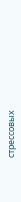стрессовых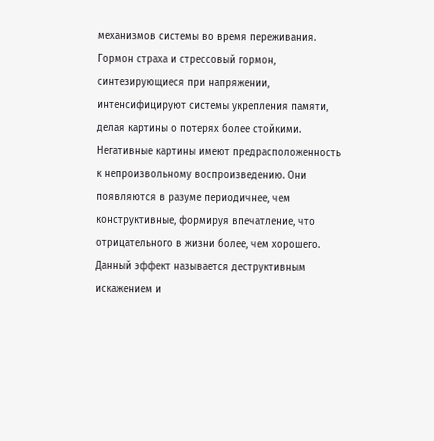механизмов системы во время переживания. Гормон страха и стрессовый гормон, синтезирующиеся при напряжении, интенсифицируют системы укрепления памяти, делая картины о потерях более стойкими.
Негативные картины имеют предрасположенность к непроизвольному воспроизведению. Они появляются в разуме периодичнее, чем конструктивные, формируя впечатление, что отрицательного в жизни более, чем хорошего. Данный эффект называется деструктивным искажением и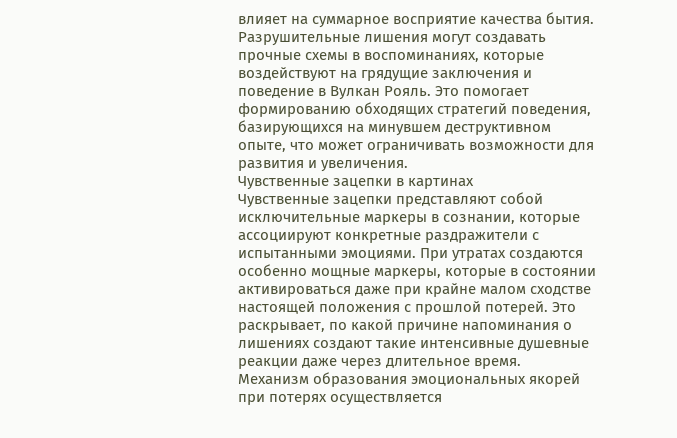влияет на суммарное восприятие качества бытия.
Разрушительные лишения могут создавать прочные схемы в воспоминаниях, которые воздействуют на грядущие заключения и поведение в Вулкан Рояль. Это помогает формированию обходящих стратегий поведения, базирующихся на минувшем деструктивном опыте, что может ограничивать возможности для развития и увеличения.
Чувственные зацепки в картинах
Чувственные зацепки представляют собой исключительные маркеры в сознании, которые ассоциируют конкретные раздражители с испытанными эмоциями. При утратах создаются особенно мощные маркеры, которые в состоянии активироваться даже при крайне малом сходстве настоящей положения с прошлой потерей. Это раскрывает, по какой причине напоминания о лишениях создают такие интенсивные душевные реакции даже через длительное время.
Механизм образования эмоциональных якорей при потерях осуществляется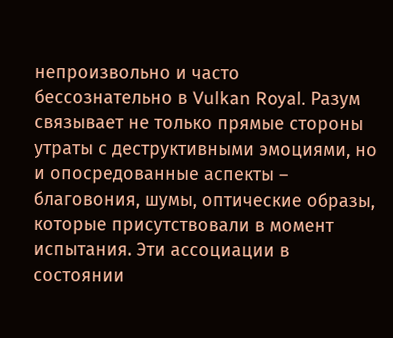непроизвольно и часто бессознательно в Vulkan Royal. Разум связывает не только прямые стороны утраты с деструктивными эмоциями, но и опосредованные аспекты – благовония, шумы, оптические образы, которые присутствовали в момент испытания. Эти ассоциации в состоянии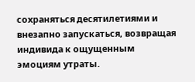сохраняться десятилетиями и внезапно запускаться, возвращая индивида к ощущенным эмоциям утраты.